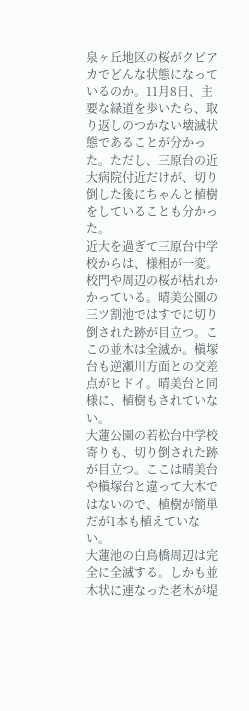泉ヶ丘地区の桜がクビアカでどんな状態になっているのか。11月8日、主要な緑道を歩いたら、取り返しのつかない壊滅状態であることが分かった。ただし、三原台の近大病院付近だけが、切り倒した後にちゃんと植樹をしていることも分かった。
近大を過ぎて三原台中学校からは、様相が一変。校門や周辺の桜が枯れかかっている。晴美公園の三ツ割池ではすでに切り倒された跡が目立つ。ここの並木は全滅か。槇塚台も逆瀬川方面との交差点がヒドイ。晴美台と同様に、植樹もされていない。
大蓮公園の若松台中学校寄りも、切り倒された跡が目立つ。ここは晴美台や槇塚台と違って大木ではないので、植樹が簡単だが1本も植えていない。
大蓮池の白鳥橋周辺は完全に全滅する。しかも並木状に連なった老木が堤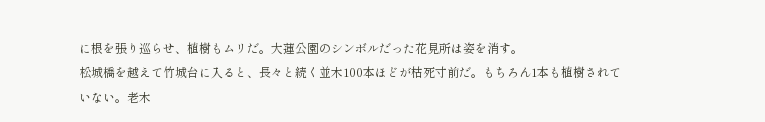に根を張り巡らせ、植樹もムリだ。大蓮公園のシンボルだった花見所は姿を消す。
松城橋を越えて竹城台に入ると、長々と続く並木100本ほどが枯死寸前だ。もちろん1本も植樹されていない。老木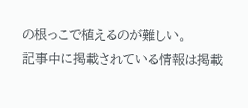の根っこで植えるのが難しい。
記事中に掲載されている情報は掲載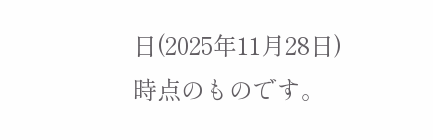日(2025年11月28日)時点のものです。